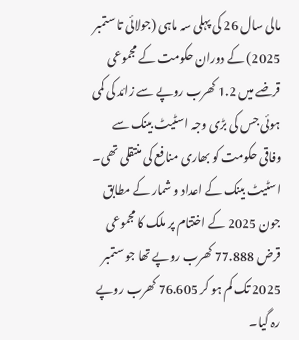مالی سال 26 کی پہلی سہ ماہی (جولائی تا ستمبر 2025) کے دوران حکومت کے مجموعی قرضے میں 1.2 کھرب روپے سے زائد کی کمی ہوئی جس کی بڑی وجہ اسٹیٹ بینک سے وفاقی حکومت کو بھاری منافع کی منتقلی تھی۔
اسٹیٹ بینک کے اعداد و شمار کے مطابق جون 2025 کے اختتام پر ملک کا مجموعی قرض 77.888 کھرب روپے تھا جو ستمبر 2025 تک کم ہو کر 76.605 کھرب روپے رہ گیا۔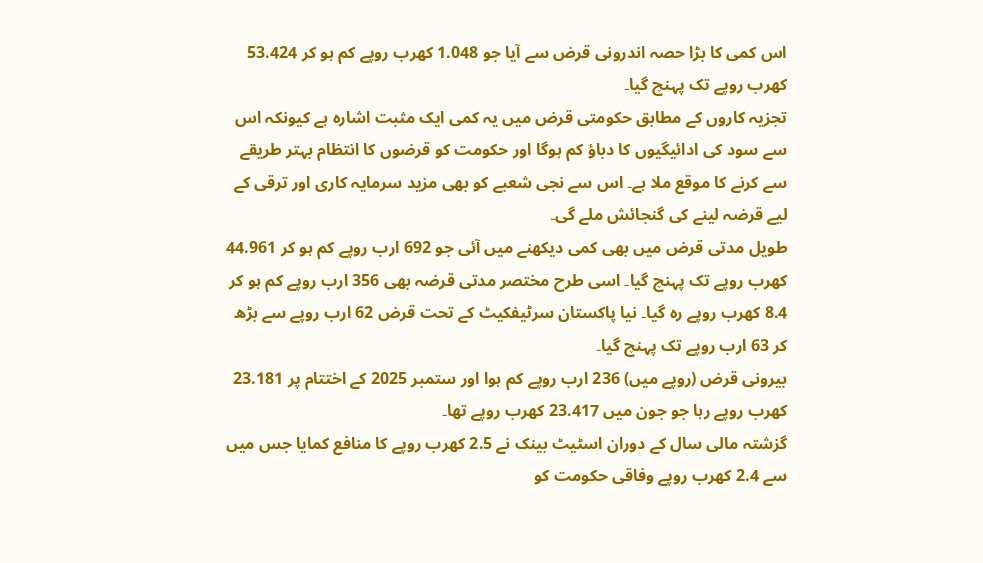اس کمی کا بڑا حصہ اندرونی قرض سے آیا جو 1.048 کھرب روپے کم ہو کر 53.424 کھرب روپے تک پہنچ گیا۔
تجزیہ کاروں کے مطابق حکومتی قرض میں یہ کمی ایک مثبت اشارہ ہے کیونکہ اس سے سود کی ادائیگیوں کا دباؤ کم ہوگا اور حکومت کو قرضوں کا انتظام بہتر طریقے سے کرنے کا موقع ملا ہے۔ اس سے نجی شعبے کو بھی مزید سرمایہ کاری اور ترقی کے لیے قرضہ لینے کی گنجائش ملے گی۔
طویل مدتی قرض میں بھی کمی دیکھنے میں آئی جو 692 ارب روپے کم ہو کر 44.961 کھرب روپے تک پہنچ گیا۔ اسی طرح مختصر مدتی قرضہ بھی 356 ارب روپے کم ہو کر 8.4 کھرب روپے رہ گیا۔ نیا پاکستان سرٹیفکیٹ کے تحت قرض 62 ارب روپے سے بڑھ کر 63 ارب روپے تک پہنچ گیا۔
بیرونی قرض (روپے میں) 236 ارب روپے کم ہوا اور ستمبر 2025 کے اختتام پر 23.181 کھرب روپے رہا جو جون میں 23.417 کھرب روپے تھا۔
گزشتہ مالی سال کے دوران اسٹیٹ بینک نے 2.5 کھرب روپے کا منافع کمایا جس میں سے 2.4 کھرب روپے وفاقی حکومت کو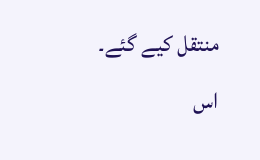منتقل کیے گئے۔ اس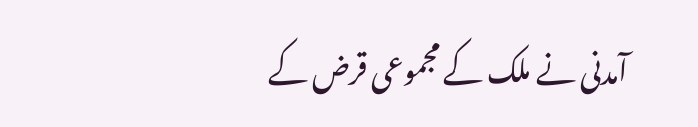آمدنی نے ملک کے مجموعی قرض کے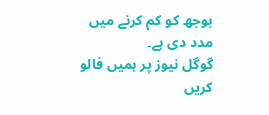بوجھ کو کم کرنے میں مدد دی ہے۔
گوگل نیوز پر ہمیں فالو کریں